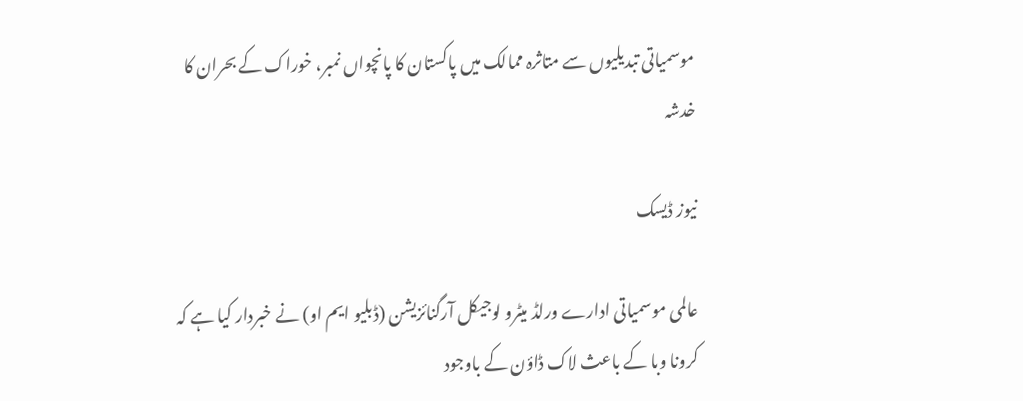موسمیاتی تبدیلیوں سے متاثرہ ممالک میں پاکستان کا پانچواں نمبر، خوراک کے بحران کا خدشہ

نیوز ڈیسک

عالمی موسمیاتی ادارے ورلڈ میٹرو لوجیکل آرگنائزیشن (ڈبلیو ایم او) نے خبردار کیا ہے کہ کرونا وبا کے باعث لاک ڈاؤن کے باوجود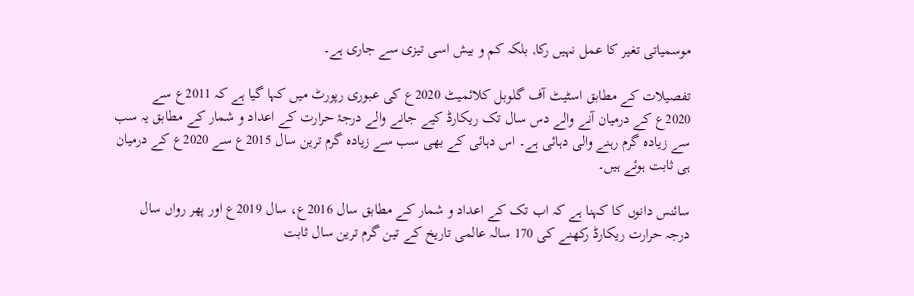موسمیاتی تغیر کا عمل نہیں رکا, بلکہ کم و بیش اسی تیزی سے جاری ہے۔

تفصیلات کے مطابق اسٹیٹ آف گلوبل کلائمیٹ 2020ع کی عبوری رپورٹ میں کہا گیا ہے کہ 2011ع سے 2020ع کے درمیان آنے والے دس سال تک ریکارڈ کیے جانے والے درجۂ حرارت کے اعداد و شمار کے مطابق یہ سب سے زیادہ گرم رہنے والی دہائی ہے۔ اس دہائی کے بھی سب سے زیادہ گرم ترین سال 2015ع سے 2020ع کے درمیان ہی ثابت ہوئے ہیں۔

سائنس دانوں کا کہنا ہے کہ اب تک کے اعداد و شمار کے مطابق سال 2016ع، سال 2019ع اور پھر رواں سال درجہ حرارت ریکارڈ رکھنے کی 170 سالہ عالمی تاریخ کے تین گرم ترین سال ثابت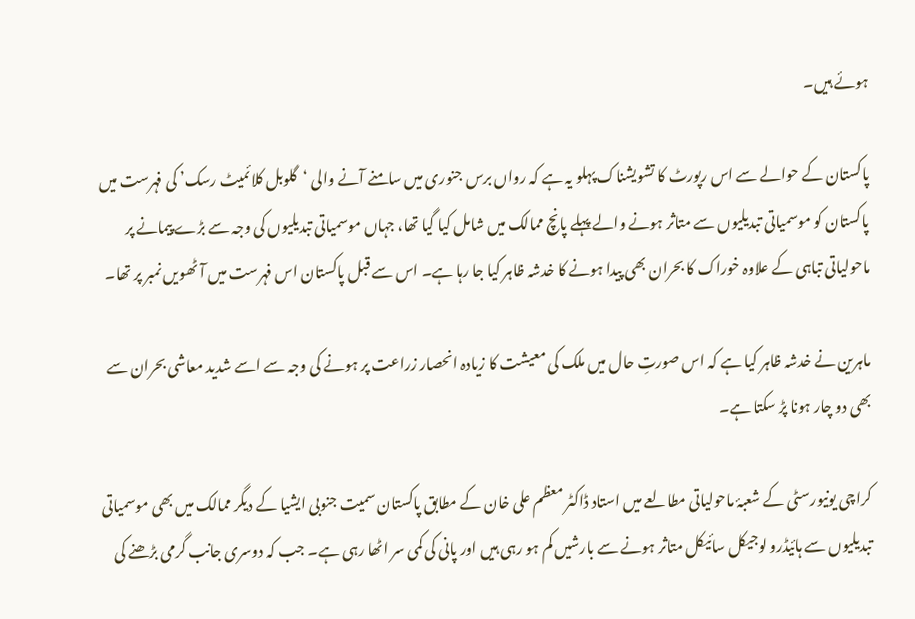ہوئے ہیں۔

پاکستان کے حوالے سے اس رپورٹ کا تشویشناک پہلو یہ ہے کہ رواں برس جنوری میں سامنے آنے والی ‘گلوبل کلائمیٹ رسک’ کی فہرست میں پاکستان کو موسمیاتی تبدیلیوں سے متاثر ہونے والے پہلے پانچ ممالک میں شامل کیا گیا تھا، جہاں موسمیاتی تبدیلیوں کی وجہ سے بڑے پیمانے پر ماحولیاتی تباہی کے علاوہ خوراک کا بحران بھی پیدا ہونے کا خدشہ ظاہر کیا جا رہا ہے۔ اس سے قبل پاکستان اس فہرست میں آٹھویں نمبر پر تھا۔

ماہرین نے خدشہ ظاہر کیا ہے کہ اس صورتِ حال میں ملک کی معیشت کا زیادہ انحصار زراعت پر ہونے کی وجہ سے اسے شدید معاشی بحران سے بھی دو چار ہونا پڑ سکتا ہے۔

کراچی یونیورسٹی کے شعبۂ ماحولیاتی مطالعے میں استاد ڈاکٹر معظم علی خان کے مطابق پاکستان سمیت جنوبی ایشیا کے دیگر ممالک میں بھی موسمیاتی تبدیلیوں سے ہائیڈرو لوجیکل سائیکل متاثر ہونے سے بارشیں کم ہو رہی ہیں اور پانی کی کمی سر اٹھا رہی ہے۔ جب کہ دوسری جانب گرمی بڑھنے کی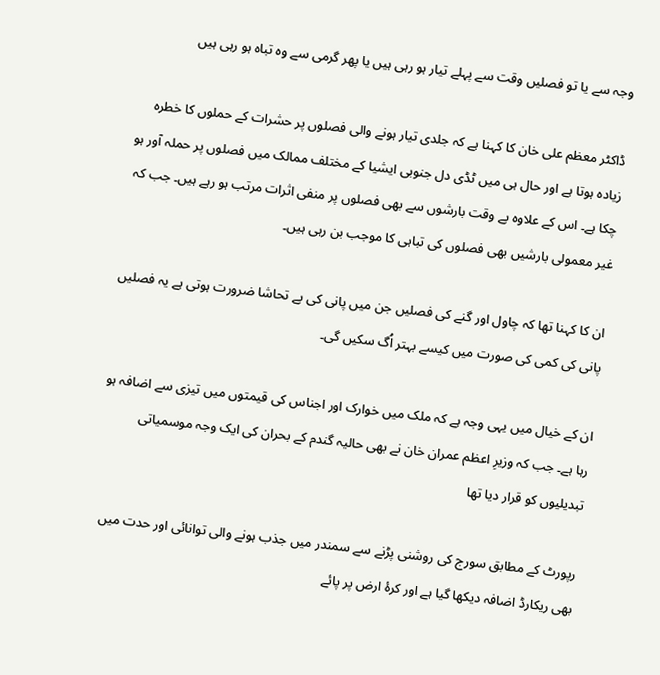وجہ سے یا تو فصلیں وقت سے پہلے تیار ہو رہی ہیں یا پھر گرمی سے وہ تباہ ہو رہی ہیں

ڈاکٹر معظم علی خان کا کہنا ہے کہ جلدی تیار ہونے والی فصلوں پر حشرات کے حملوں کا خطرہ زیادہ ہوتا ہے اور حال ہی میں ٹڈی دل جنوبی ایشیا کے مختلف ممالک میں فصلوں پر حملہ آور ہو چکا ہے۔ اس کے علاوہ بے وقت بارشوں سے بھی فصلوں پر منفی اثرات مرتب ہو رہے ہیں۔ جب کہ غیر معمولی بارشیں بھی فصلوں کی تباہی کا موجب بن رہی ہیں۔

ان کا کہنا تھا کہ چاول اور گنے کی فصلیں جن میں پانی کی بے تحاشا ضرورت ہوتی ہے یہ فصلیں پانی کی کمی کی صورت میں کیسے بہتر اُگ سکیں گی۔

ان کے خیال میں یہی وجہ ہے کہ ملک میں خوارک اور اجناس کی قیمتوں میں تیزی سے اضافہ ہو رہا ہے۔ جب کہ وزیرِ اعظم عمران خان نے بھی حالیہ گندم کے بحران کی ایک وجہ موسمیاتی تبدیلیوں کو قرار دیا تھا

رپورٹ کے مطابق سورج کی روشنی پڑنے سے سمندر میں جذب ہونے والی توانائی اور حدت میں بھی ریکارڈ اضافہ دیکھا گیا ہے اور کرۂ ارض پر پائے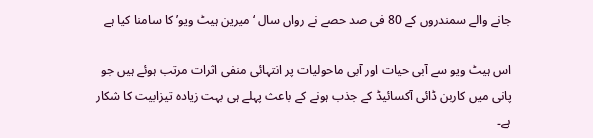جانے والے سمندروں کے 80 فی صد حصے نے رواں سال ‘میرین ہیٹ ویو’ کا سامنا کیا ہے

اس ہیٹ ویو سے آبی حیات اور آبی ماحولیات پر انتہائی منفی اثرات مرتب ہوئے ہیں جو پانی میں کاربن ڈائی آکسائیڈ کے جذب ہونے کے باعث پہلے ہی بہت زیادہ تیزابیت کا شکار ہے۔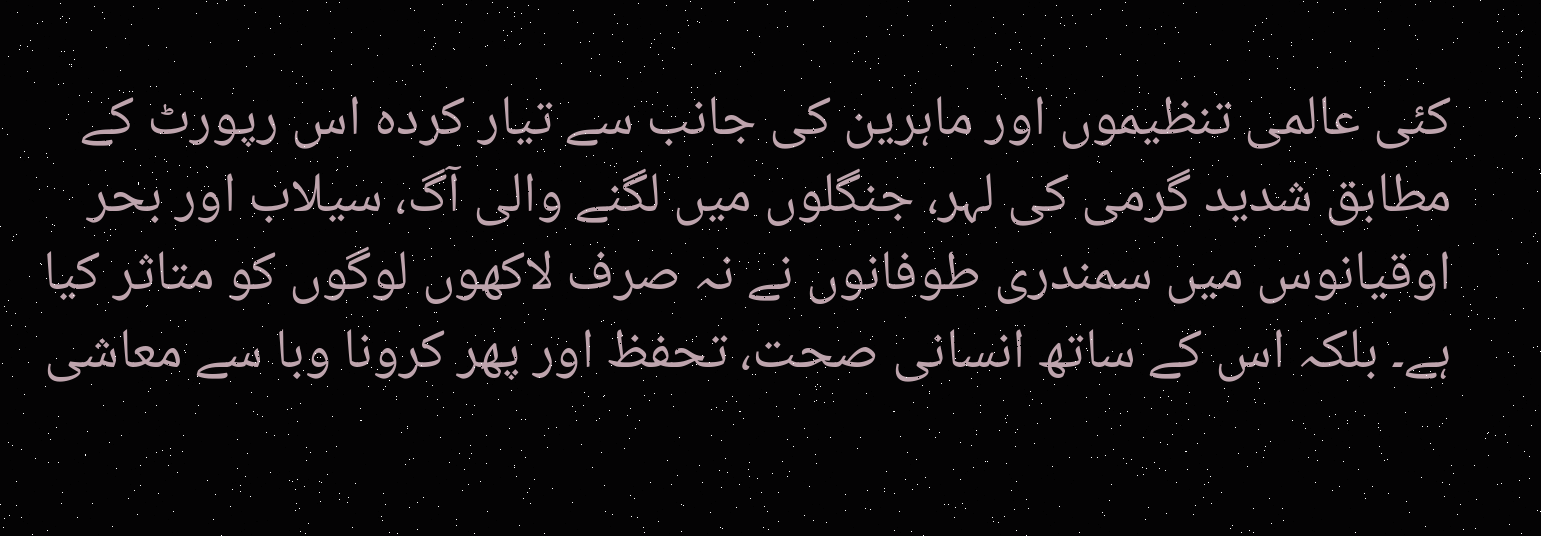کئی عالمی تنظیموں اور ماہرین کی جانب سے تیار کردہ اس رپورٹ کے مطابق شدید گرمی کی لہر، جنگلوں میں لگنے والی آگ، سیلاب اور بحر اوقیانوس میں سمندری طوفانوں نے نہ صرف لاکھوں لوگوں کو متاثر کیا ہے۔ بلکہ اس کے ساتھ انسانی صحت، تحفظ اور پھر کرونا وبا سے معاشی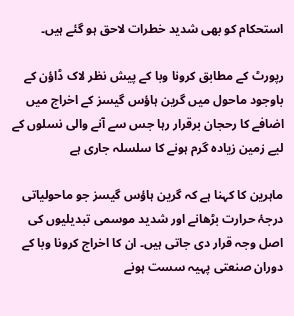استحکام کو بھی شدید خطرات لاحق ہو گئے ہیں۔

رپورٹ کے مطابق کرونا وبا کے پیش نظر لاک ڈاؤن کے باوجود ماحول میں گرین ہاؤس گیسز کے اخراج میں اضافے کا رحجان برقرار رہا جس سے آنے والی نسلوں کے لیے زمین زیادہ گرم ہونے کا سلسلہ جاری ہے

ماہرین کا کہنا ہے کہ گرین ہاؤس گیسز جو ماحولیاتی درجۂ حرارت بڑھانے اور شدید موسمی تبدیلیوں کی اصل وجہ قرار دی جاتی ہیں۔ ان کا اخراج کرونا وبا کے دوران صنعتی پہیہ سست ہونے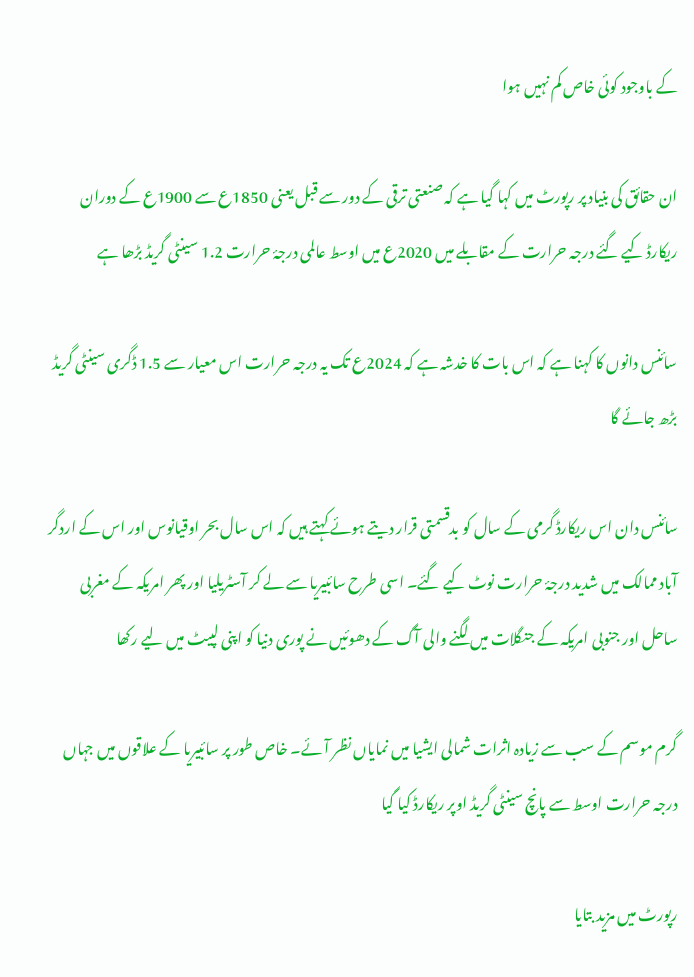کے باوجود کوئی خاص کم نہیں ہوا

ان حقائق کی بنیاد پر رپورٹ میں کہا گیا ہے کہ صنعتی ترقی کے دور سے قبل یعنی 1850ع سے 1900ع کے دوران ریکارڈ کیے گئے درجہ حرارت کے مقابلے میں 2020ع میں اوسط عالمی درجۂ حرارت 1.2 سینٹی گریڈ بڑھا ہے

سائنس دانوں کا کہنا ہے کہ اس بات کا خدشہ ہے کہ 2024ع تک یہ درجہ حرارت اس معیار سے 1.5 ڈگری سینٹی گریڈ بڑھ جائے گا

سائنس دان اس ریکارڈ گرمی کے سال کو بدقسمتی قرار دیتے ہوئے کہتے ہیں کہ اس سال بحر اوقیانوس اور اس کے اردگر آباد ممالک میں شدید درجۂ حرارت نوٹ کیے گئے۔ اسی طرح سائبیریا سے لے کر آسٹریلیا اور پھر امریکہ کے مغربی ساحل اور جنوبی امریکہ کے جنگلات میں لگنے والی آگ کے دھوئیں نے پوری دنیا کو اپنی لپیٹ میں لیے رکھا

گرم موسم کے سب سے زیادہ اثرات شمالی ایشیا میں نمایاں نظر آئے۔ خاص طور پر سائبیریا کے علاقوں میں جہاں درجہ حرارت اوسط سے پانچ سینٹی گریڈ اوپر ریکارڈ کیا گیا

رپورٹ میں مزید بتایا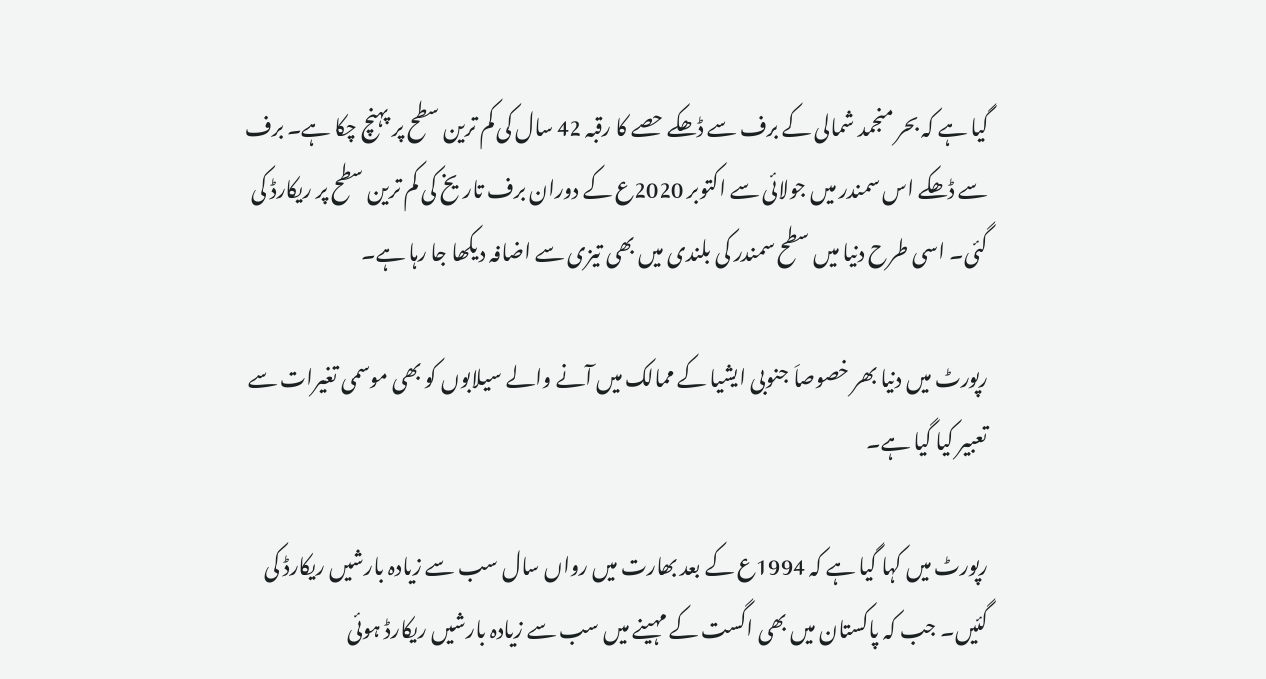گیا ہے کہ بحر منجمد شمالی کے برف سے ڈھکے حصے کا رقبہ 42 سال کی کم ترین سطح پر پہنچ چکا ہے۔ برف سے ڈھکے اس سمندر میں جولائی سے اکتوبر 2020ع کے دوران برف تاریخ کی کم ترین سطح پر ریکارڈ کی گئی۔ اسی طرح دنیا میں سطح سمندر کی بلندی میں بھی تیزی سے اضافہ دیکھا جا رہا ہے۔

رپورٹ میں دنیا بھر خصوصاَ جنوبی ایشیا کے ممالک میں آنے والے سیلابوں کو بھی موسمی تغیرات سے تعبیر کیا گیا ہے۔

رپورٹ میں کہا گیا ہے کہ 1994ع کے بعد بھارت میں رواں سال سب سے زیادہ بارشیں ریکارڈ کی گئیں۔ جب کہ پاکستان میں بھی اگست کے مہینے میں سب سے زیادہ بارشیں ریکارڈ ہوئی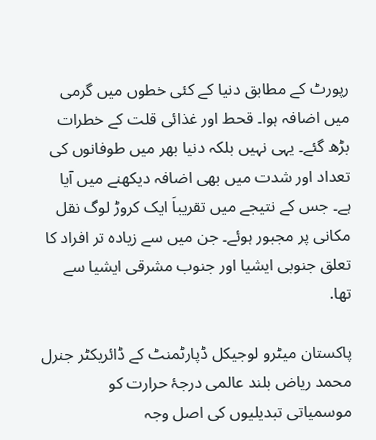رپورٹ کے مطابق دنیا کے کئی خطوں میں گرمی میں اضافہ ہوا۔ قحط اور غذائی قلت کے خطرات بڑھ گئے۔ یہی نہیں بلکہ دنیا بھر میں طوفانوں کی تعداد اور شدت میں بھی اضافہ دیکھنے میں آیا ہے۔ جس کے نتیجے میں تقریباَ ایک کروڑ لوگ نقل مکانی پر مجبور ہوئے۔ جن میں سے زیادہ تر افراد کا تعلق جنوبی ایشیا اور جنوب مشرقی ایشیا سے تھا.

پاکستان میٹرو لوجیکل ڈپارٹمنٹ کے ڈائریکٹر جنرل محمد ریاض بلند عالمی درجۂ حرارت کو موسمیاتی تبدیلیوں کی اصل وجہ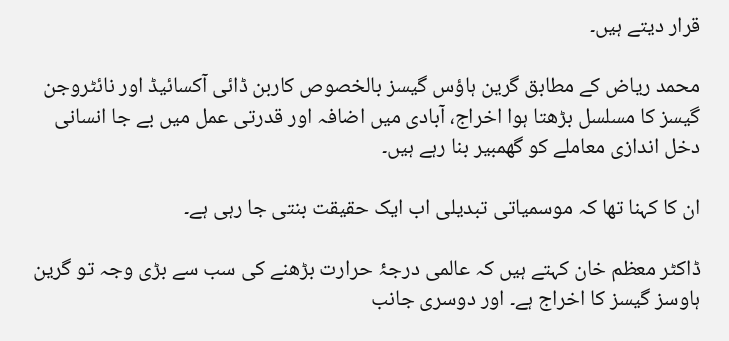قرار دیتے ہیں۔

محمد ریاض کے مطابق گرین ہاؤس گیسز بالخصوص کاربن ڈائی آکسائیڈ اور نائٹروجن گیسز کا مسلسل بڑھتا ہوا اخراج، آبادی میں اضافہ اور قدرتی عمل میں بے جا انسانی دخل اندازی معاملے کو گھمبیر بنا رہے ہیں۔

ان کا کہنا تھا کہ موسمیاتی تبدیلی اب ایک حقیقت بنتی جا رہی ہے۔

ڈاکٹر معظم خان کہتے ہیں کہ عالمی درجۂ حرارت بڑھنے کی سب سے بڑی وجہ تو گرین ہاوسز گیسز کا اخراج ہے۔ اور دوسری جانب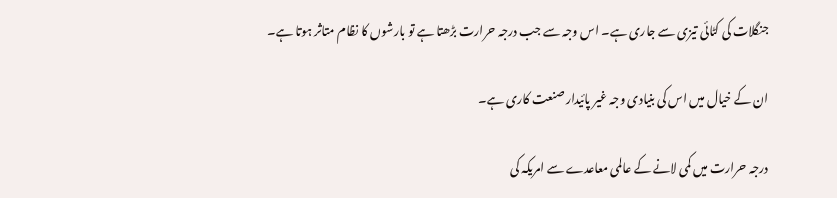جنگلات کی کٹائی تیزی سے جاری ہے۔ اس وجہ سے جب درجہ حرارت بڑھتا ہے تو بارشوں کا نظام متاثر ہوتا ہے۔

ان کے خیال میں اس کی بنیادی وجہ غیر پائیدار صنعت کاری ہے۔

درجہ حرارت میں کمی لانے کے عالمی معاعدے سے امریکہ کی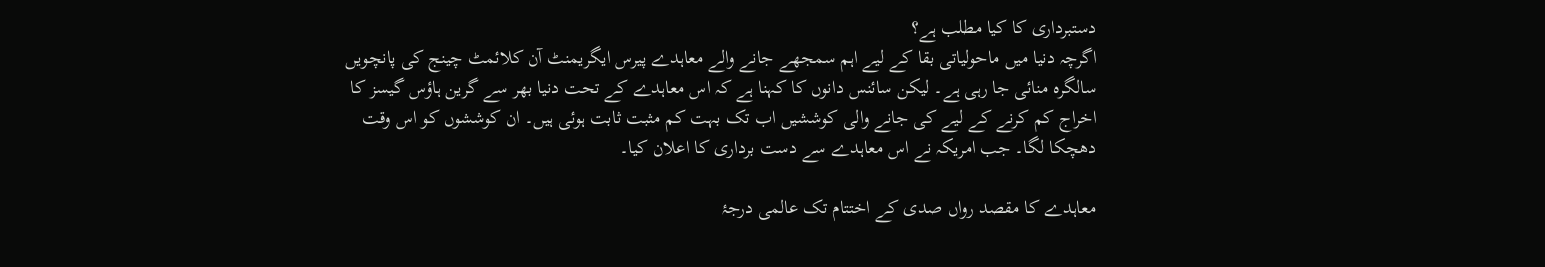دستبرداری کا کیا مطلب ہے؟
اگرچہ دنیا میں ماحولیاتی بقا کے لیے اہم سمجھے جانے والے معاہدے پیرس ایگریمنٹ آن کلائمٹ چینج کی پانچویں سالگرہ منائی جا رہی ہے۔ لیکن سائنس دانوں کا کہنا ہے کہ اس معاہدے کے تحت دنیا بھر سے گرین ہاؤس گیسز کا اخراج کم کرنے کے لیے کی جانے والی کوششیں اب تک بہت کم مثبت ثابت ہوئی ہیں۔ ان کوششوں کو اس وقت دھچکا لگا۔ جب امریکہ نے اس معاہدے سے دست برداری کا اعلان کیا۔

معاہدے کا مقصد رواں صدی کے اختتام تک عالمی درجۂ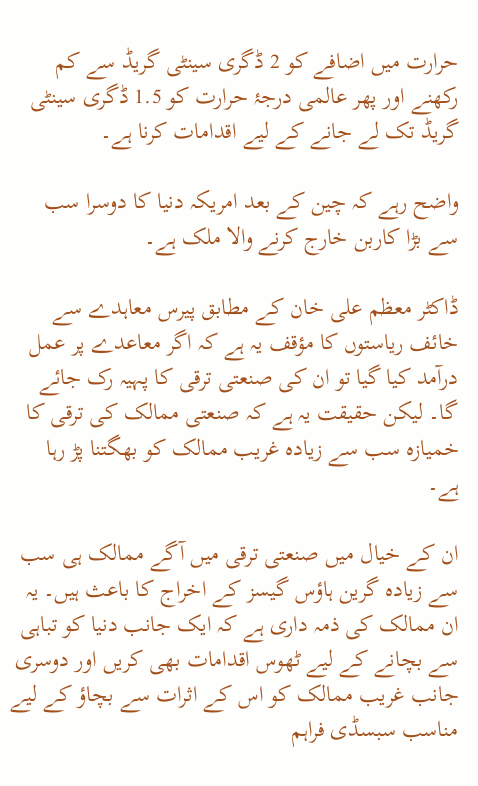حرارت میں اضافے کو 2 ڈگری سینٹی گریڈ سے کم رکھنے اور پھر عالمی درجۂ حرارت کو 1.5 ڈگری سینٹی گریڈ تک لے جانے کے لیے اقدامات کرنا ہے۔

واضح رہے کہ چین کے بعد امریکہ دنیا کا دوسرا سب سے بڑا کاربن خارج کرنے والا ملک ہے۔

ڈاکٹر معظم علی خان کے مطابق پیرس معاہدے سے خائف ریاستوں کا مؤقف یہ ہے کہ اگر معاعدے پر عمل درآمد کیا گیا تو ان کی صنعتی ترقی کا پہیہ رک جائے گا۔ لیکن حقیقت یہ ہے کہ صنعتی ممالک کی ترقی کا خمیازہ سب سے زیادہ غریب ممالک کو بھگتنا پڑ رہا ہے۔

ان کے خیال میں صنعتی ترقی میں آگے ممالک ہی سب سے زیادہ گرین ہاؤس گیسز کے اخراج کا باعث ہیں۔ یہ ان ممالک کی ذمہ داری ہے کہ ایک جانب دنیا کو تباہی سے بچانے کے لیے ٹھوس اقدامات بھی کریں اور دوسری جانب غریب ممالک کو اس کے اثرات سے بچاؤ کے لیے مناسب سبسڈی فراہم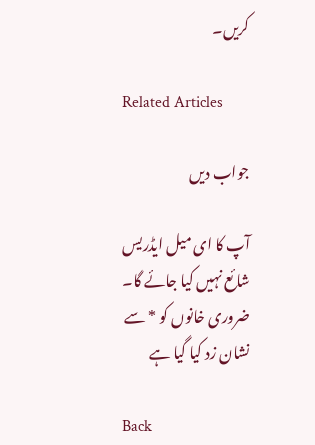کریں۔

Related Articles

جواب دیں

آپ کا ای میل ایڈریس شائع نہیں کیا جائے گا۔ ضروری خانوں کو * سے نشان زد کیا گیا ہے

Back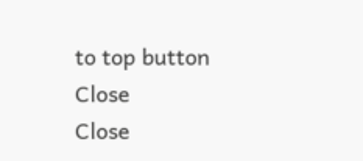to top button
Close
Close